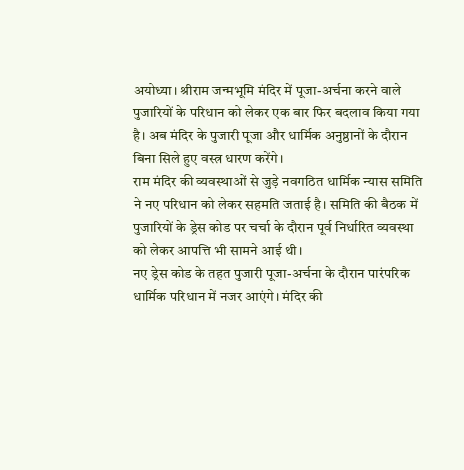अयोध्या। श्रीराम जन्मभूमि मंदिर में पूजा-अर्चना करने वाले पुजारियों के परिधान को लेकर एक बार फिर बदलाव किया गया है। अब मंदिर के पुजारी पूजा और धार्मिक अनुष्ठानों के दौरान बिना सिले हुए वस्त्र धारण करेंगे।
राम मंदिर की व्यवस्थाओं से जुड़े नवगठित धार्मिक न्यास समिति ने नए परिधान को लेकर सहमति जताई है। समिति की बैठक में पुजारियों के ड्रेस कोड पर चर्चा के दौरान पूर्व निर्धारित व्यवस्था को लेकर आपत्ति भी सामने आई थी।
नए ड्रेस कोड के तहत पुजारी पूजा-अर्चना के दौरान पारंपरिक धार्मिक परिधान में नजर आएंगे। मंदिर की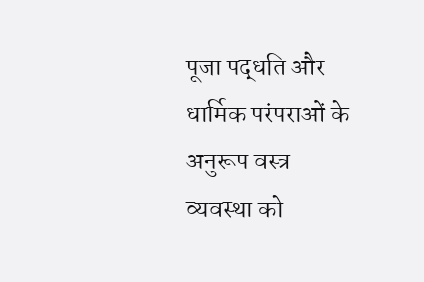पूजा पद्धति और धार्मिक परंपराओं के अनुरूप वस्त्र व्यवस्था को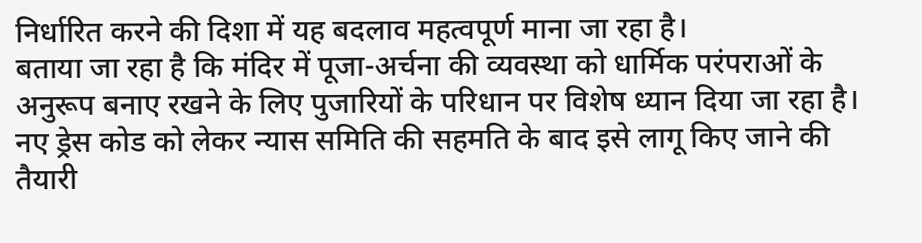निर्धारित करने की दिशा में यह बदलाव महत्वपूर्ण माना जा रहा है।
बताया जा रहा है कि मंदिर में पूजा-अर्चना की व्यवस्था को धार्मिक परंपराओं के अनुरूप बनाए रखने के लिए पुजारियों के परिधान पर विशेष ध्यान दिया जा रहा है। नए ड्रेस कोड को लेकर न्यास समिति की सहमति के बाद इसे लागू किए जाने की तैयारी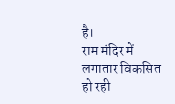है।
राम मंदिर में लगातार विकसित हो रही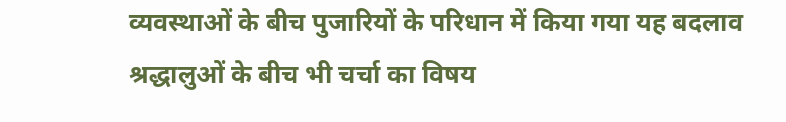व्यवस्थाओं के बीच पुजारियों के परिधान में किया गया यह बदलाव श्रद्धालुओं के बीच भी चर्चा का विषय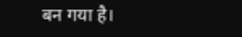बन गया है।